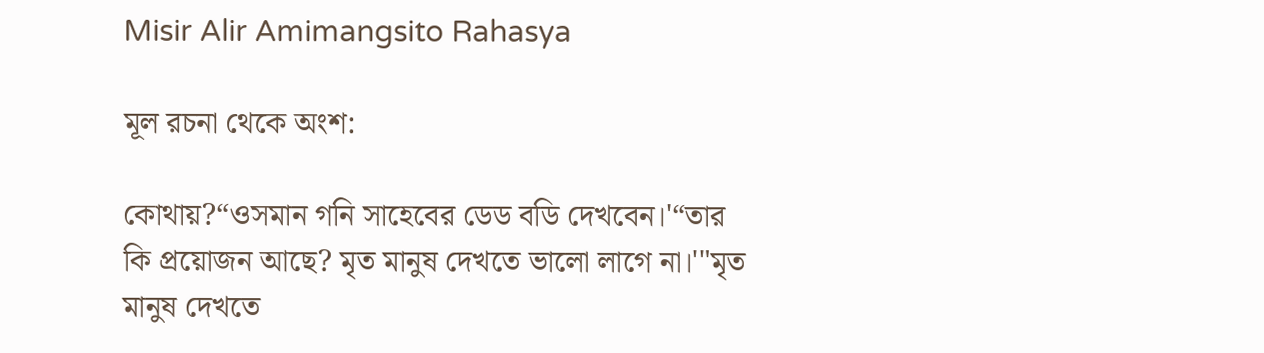Misir Alir Amimangsito Rahasya

মূল রচনা থেকে অংশ:

কোথায়?“ওসমান গনি সাহেবের ডেড বডি দেখবেন।'“তার কি প্রয়োজন আছে? মৃত মানুষ দেখতে ভালো লাগে না।'"মৃত মানুষ দেখতে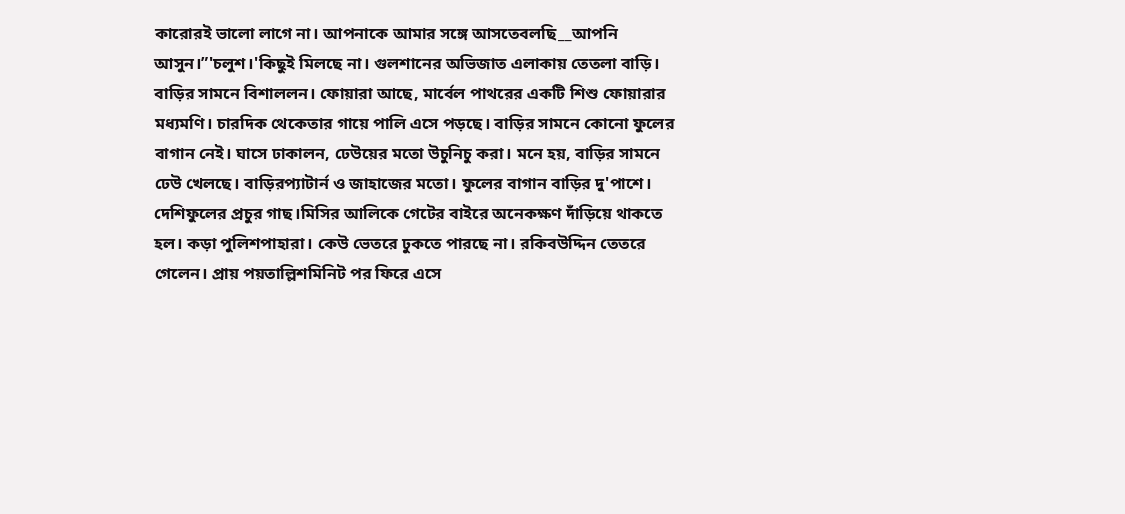কারোরই ভালো লাগে না। আপনাকে আমার সঙ্গে আসতেবলছি__আপনি আসুন।”'চলুশ।'কিছুই মিলছে না। গুলশানের অভিজাত এলাকায় তেতলা বাড়ি। বাড়ির সামনে বিশাললন। ফোয়ারা আছে, মার্বেল পাথরের একটি শিশু ফোয়ারার মধ্যমণি। চারদিক থেকেতার গায়ে পালি এসে পড়ছে। বাড়ির সামনে কোনো ফুলের বাগান নেই। ঘাসে ঢাকালন, ঢেউয়ের মতো উচুনিচু করা। মনে হয়, বাড়ির সামনে ঢেউ খেলছে। বাড়িরপ্যাটার্ন ও জাহাজের মতো। ফুলের বাগান বাড়ির দু'পাশে। দেশিফুলের প্রচুর গাছ।মিসির আলিকে গেটের বাইরে অনেকক্ষণ দাঁড়িয়ে থাকতে হল। কড়া পুলিশপাহারা। কেউ ভেতরে ঢুকতে পারছে না। রকিবউদ্দিন তেতরে গেলেন। প্রায় পয়তাল্লিশমিনিট পর ফিরে এসে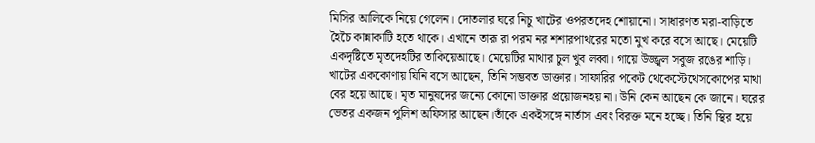মিসির আলিকে নিয়ে গেলেন। দোতলার ঘরে নিচু খাটের ওপরতদেহ শোয়ানো। সাধারণত মরা-বাড়িতে হৈচৈ কান্নাকাটি হতে থাকে। এখানে তারূ রা পরম নর শশারপাথরের মতো মুখ করে বসে আছে। মেয়েটি একদৃষ্টিতে মৃতদেহটির তাকিয়েআছে। মেয়েটির মাথার চুল খুব লব্বা। গায়ে উজ্জ্বল সবুজ রঙের শাড়ি। খাটের এককোণায় যিনি বসে আছেন, তিনি সম্ভবত ডাক্তার। সাফারির পকেট থেকেস্টেথেসকোপের মাথা বের হয়ে আছে। মৃত মানুষদের জন্যে কোনো ডাক্তার প্রয়োজনহয় না। উনি কেন আছেন কে জানে। ঘরের ভেতর একজন পুলিশ অফিসার আছেন।তাঁকে একইসঙ্গে নার্তাস এবং বিরক্ত মনে হচ্ছে। তিনি স্থির হয়ে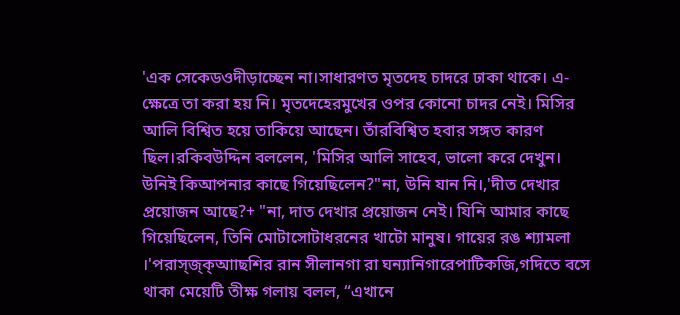'এক সেকেডওদীড়াচ্ছেন না।সাধারণত মৃতদেহ চাদরে ঢাকা থাকে। এ-ক্ষেত্রে তা করা হয় নি। মৃতদেহেরমুখের ওপর কোনো চাদর নেই। মিসির আলি বিশ্বিত হয়ে তাকিয়ে আছেন। তাঁরবিশ্বিত হবার সঙ্গত কারণ ছিল।রকিবউদ্দিন বললেন, 'মিসির আলি সাহেব, ভালো করে দেখুন। উনিই কিআপনার কাছে গিয়েছিলেন?"না, উনি যান নি।,'দীত দেখার প্রয়োজন আছে?+ "না, দাত দেখার প্রয়োজন নেই। যিনি আমার কাছে গিয়েছিলেন, তিনি মোটাসোটাধরনের খাটো মানুষ। গায়ের রঙ শ্যামলা ।'পরাস্জ্ক্আাছশির রান সীলানগা রা ঘন্যানিগারেপাটিকজি,গদিতে বসে থাকা মেয়েটি তীক্ষ গলায় বলল, “এখানে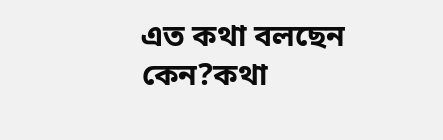এত কথা বলছেন কেন?কথা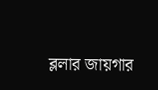ব্ললার জায়গার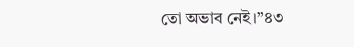তো অভাব নেই।”৪৩